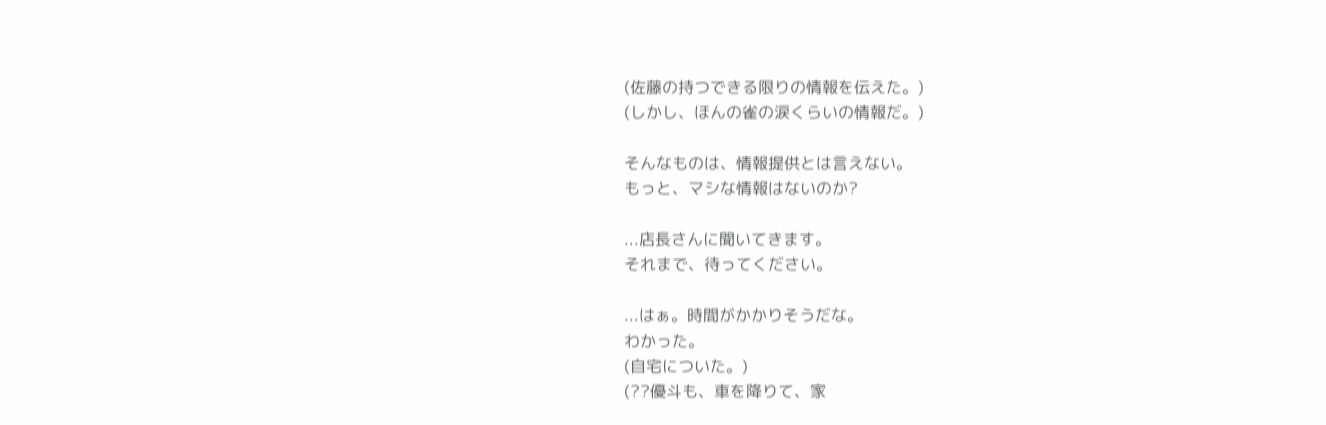(佐藤の持つできる限りの情報を伝えた。)
(しかし、ほんの雀の涙くらいの情報だ。)

そんなものは、情報提供とは言えない。
もっと、マシな情報はないのか?

...店長さんに聞いてきます。
それまで、待ってください。

...はぁ。時間がかかりそうだな。
わかった。
(自宅についた。)
(??優斗も、車を降りて、家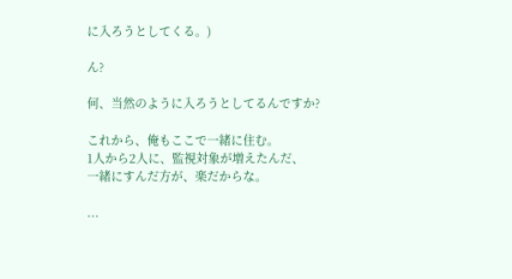に入ろうとしてくる。)

ん?

何、当然のように入ろうとしてるんですか?

これから、俺もここで一緒に住む。
1人から2人に、監視対象が増えたんだ、
一緒にすんだ方が、楽だからな。

...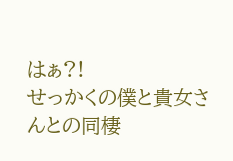はぁ?!
せっかくの僕と貴女さんとの同棲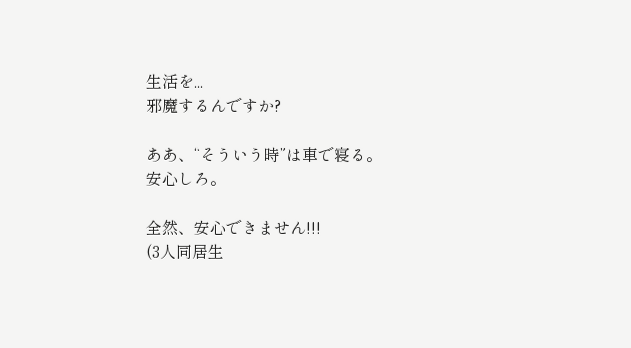生活を...
邪魔するんですか?

ああ、“そういう時”は車で寝る。
安心しろ。

全然、安心できません!!!
(3人同居生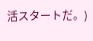活スタートだ。)